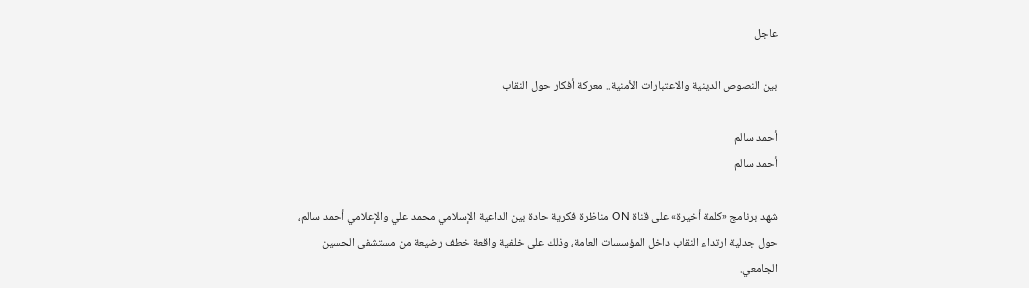عاجل

بين النصوص الدينية والاعتبارات الأمنية.. معركة أفكار حول النقاب

أحمد سالم
أحمد سالم

شهد برنامج «كلمة أخيرة» على قناة ON مناظرة فكرية حادة بين الداعية الإسلامي محمد علي والإعلامي أحمد سالم، حول جدلية ارتداء النقاب داخل المؤسسات العامة، وذلك على خلفية واقعة خطف رضيعة من مستشفى الحسين الجامعي.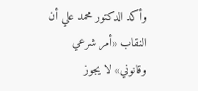وأكد الدكتور محمد علي أن النقاب «أمر شرعي وقانوني» لا يجوز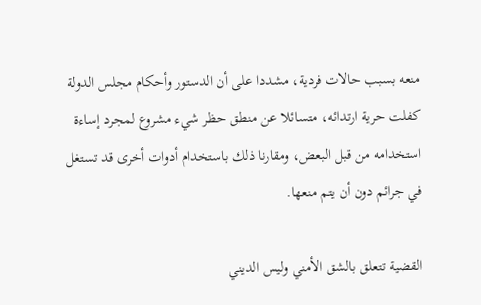منعه بسبب حالات فردية، مشددا على أن الدستور وأحكام مجلس الدولة كفلت حرية ارتدائه، متسائلا عن منطق حظر شيء مشروع لمجرد إساءة استخدامه من قبل البعض، ومقارنا ذلك باستخدام أدوات أخرى قد تستغل في جرائم دون أن يتم منعها.

القضية تتعلق بالشق الأمني وليس الديني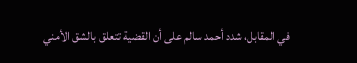في المقابل، شدد أحمد سالم على أن القضية تتعلق بالشق الأمني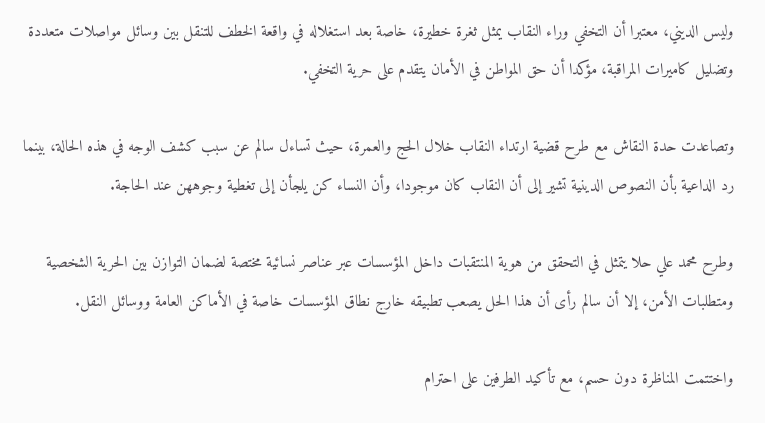وليس الديني، معتبرا أن التخفي وراء النقاب يمثل ثغرة خطيرة، خاصة بعد استغلاله في واقعة الخطف للتنقل بين وسائل مواصلات متعددة وتضليل كاميرات المراقبة، مؤكدا أن حق المواطن في الأمان يتقدم على حرية التخفي.

وتصاعدت حدة النقاش مع طرح قضية ارتداء النقاب خلال الحج والعمرة، حيث تساءل سالم عن سبب كشف الوجه في هذه الحالة، بينما رد الداعية بأن النصوص الدينية تشير إلى أن النقاب كان موجودا، وأن النساء كن يلجأن إلى تغطية وجوههن عند الحاجة.

وطرح محمد علي حلا يتمثل في التحقق من هوية المنتقبات داخل المؤسسات عبر عناصر نسائية مختصة لضمان التوازن بين الحرية الشخصية ومتطلبات الأمن، إلا أن سالم رأى أن هذا الحل يصعب تطبيقه خارج نطاق المؤسسات خاصة في الأماكن العامة ووسائل النقل.

واختتمت المناظرة دون حسم، مع تأكيد الطرفين على احترام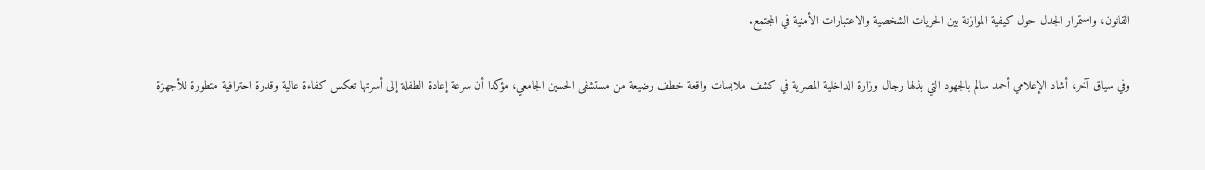القانون، واستمرار الجدل حول كيفية الموازنة بين الحريات الشخصية والاعتبارات الأمنية في المجتمع.

وفي سياق آخر، أشاد الإعلامي أحمد سالم بالجهود التي بذلها رجال وزارة الداخلية المصرية في كشف ملابسات واقعة خطف رضيعة من مستشفى الحسين الجامعي، مؤكدا أن سرعة إعادة الطفلة إلى أسرتها تعكس كفاءة عالية وقدرة احترافية متطورة للأجهزة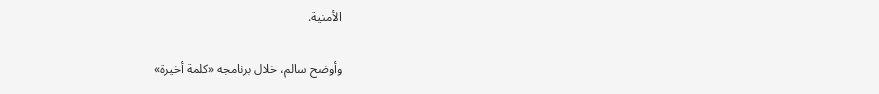الأمنية.

وأوضح سالم، خلال برنامجه «كلمة أخيرة»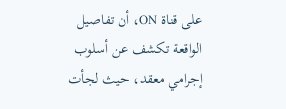على قناة ON، أن تفاصيل الواقعة تكشف عن أسلوب إجرامي معقد، حيث لجأت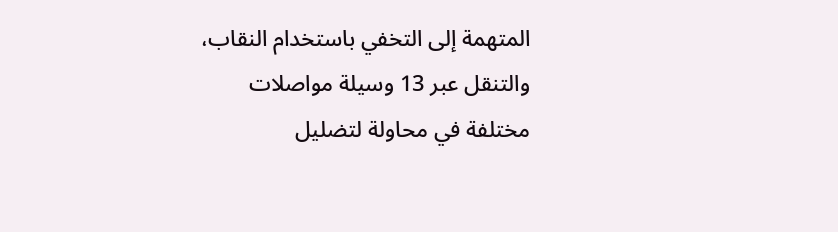المتهمة إلى التخفي باستخدام النقاب، والتنقل عبر 13 وسيلة مواصلات مختلفة في محاولة لتضليل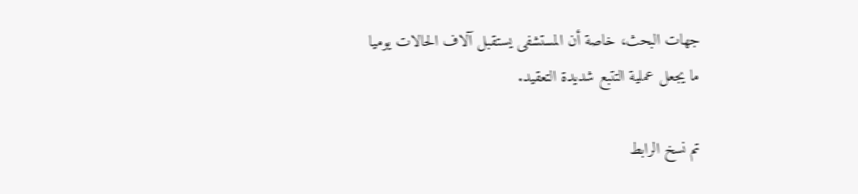جهات البحث، خاصة أن المستشفى يستقبل آلاف الحالات يوميا ما يجعل عملية التتبع شديدة التعقيد.

تم نسخ الرابط